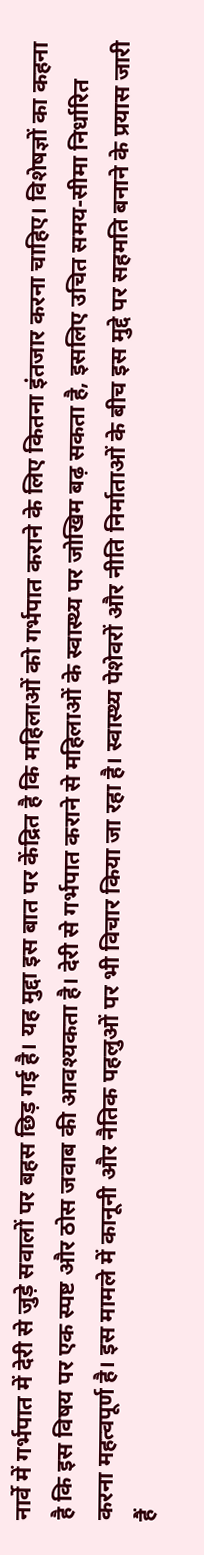नार्वे में गर्भपात में देरी से जुड़े सवालों पर बहस छिड़ गई है। यह मुद्दा इस बात पर केंद्रित है कि महिलाओं को गर्भपात कराने के लिए कितना इंतजार करना चाहिए। विशेषज्ञों का कहना है कि इस विषय पर एक स्पष्ट और ठोस जवाब की आवश्यकता है। देरी से गर्भपात कराने से महिलाओं के स्वास्थ्य पर जोखिम बढ़ सकता है, इसलिए उचित समय-सीमा निर्धारित करना महत्वपूर्ण है। इस मामले में कानूनी और नैतिक पहलुओं पर भी विचार किया जा रहा है। स्वास्थ्य पेशेवरों और नीति निर्माताओं के बीच इस मुद्दे पर सहमति बनाने के प्रयास जारी हैं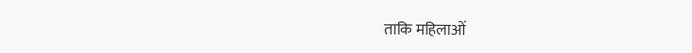ताकि महिलाओं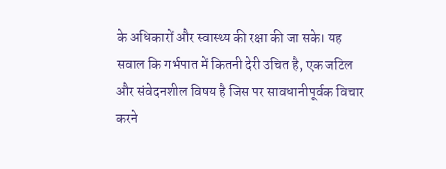के अधिकारों और स्वास्थ्य की रक्षा की जा सके। यह सवाल कि गर्भपात में कितनी देरी उचित है, एक जटिल और संवेदनशील विषय है जिस पर सावधानीपूर्वक विचार करने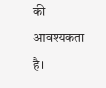की आवश्यकता है।